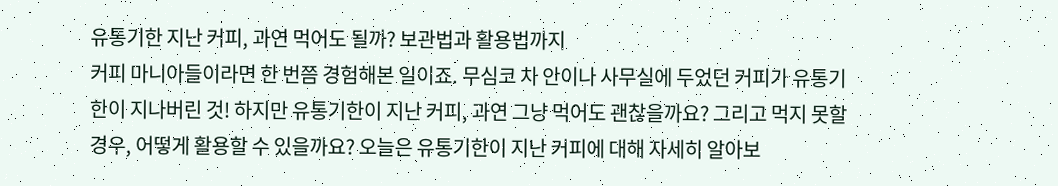유통기한 지난 커피, 과연 먹어도 될까? 보관법과 활용법까지
커피 마니아들이라면 한 번쯤 경험해본 일이죠. 무심코 차 안이나 사무실에 두었던 커피가 유통기한이 지나버린 것! 하지만 유통기한이 지난 커피, 과연 그냥 먹어도 괜찮을까요? 그리고 먹지 못할 경우, 어떻게 활용할 수 있을까요? 오늘은 유통기한이 지난 커피에 대해 자세히 알아보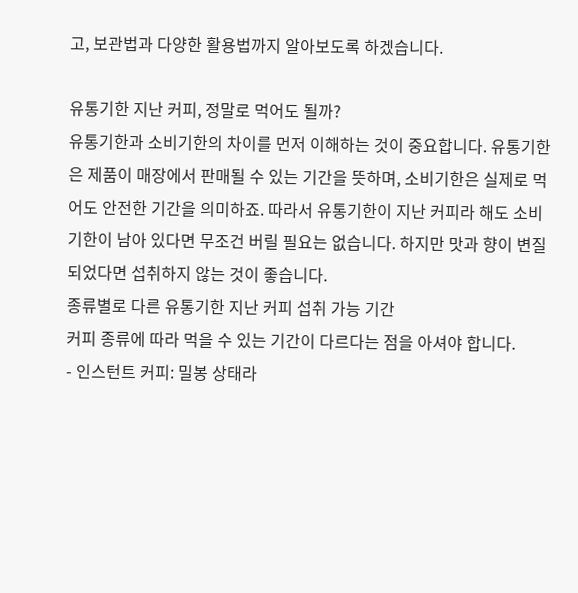고, 보관법과 다양한 활용법까지 알아보도록 하겠습니다.

유통기한 지난 커피, 정말로 먹어도 될까?
유통기한과 소비기한의 차이를 먼저 이해하는 것이 중요합니다. 유통기한은 제품이 매장에서 판매될 수 있는 기간을 뜻하며, 소비기한은 실제로 먹어도 안전한 기간을 의미하죠. 따라서 유통기한이 지난 커피라 해도 소비기한이 남아 있다면 무조건 버릴 필요는 없습니다. 하지만 맛과 향이 변질되었다면 섭취하지 않는 것이 좋습니다.
종류별로 다른 유통기한 지난 커피 섭취 가능 기간
커피 종류에 따라 먹을 수 있는 기간이 다르다는 점을 아셔야 합니다.
- 인스턴트 커피: 밀봉 상태라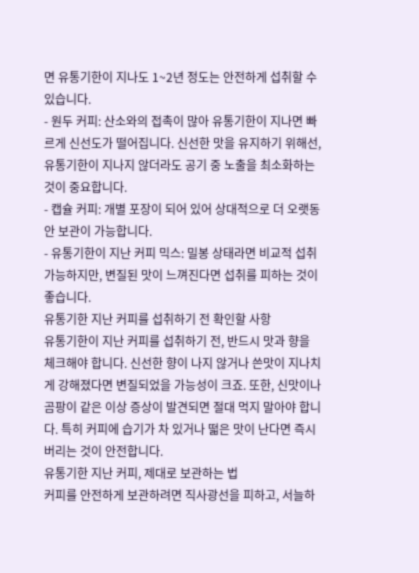면 유통기한이 지나도 1~2년 정도는 안전하게 섭취할 수 있습니다.
- 원두 커피: 산소와의 접촉이 많아 유통기한이 지나면 빠르게 신선도가 떨어집니다. 신선한 맛을 유지하기 위해선, 유통기한이 지나지 않더라도 공기 중 노출을 최소화하는 것이 중요합니다.
- 캡슐 커피: 개별 포장이 되어 있어 상대적으로 더 오랫동안 보관이 가능합니다.
- 유통기한이 지난 커피 믹스: 밀봉 상태라면 비교적 섭취 가능하지만, 변질된 맛이 느껴진다면 섭취를 피하는 것이 좋습니다.
유통기한 지난 커피를 섭취하기 전 확인할 사항
유통기한이 지난 커피를 섭취하기 전, 반드시 맛과 향을 체크해야 합니다. 신선한 향이 나지 않거나 쓴맛이 지나치게 강해졌다면 변질되었을 가능성이 크죠. 또한, 신맛이나 곰팡이 같은 이상 증상이 발견되면 절대 먹지 말아야 합니다. 특히 커피에 습기가 차 있거나 떫은 맛이 난다면 즉시 버리는 것이 안전합니다.
유통기한 지난 커피, 제대로 보관하는 법
커피를 안전하게 보관하려면 직사광선을 피하고, 서늘하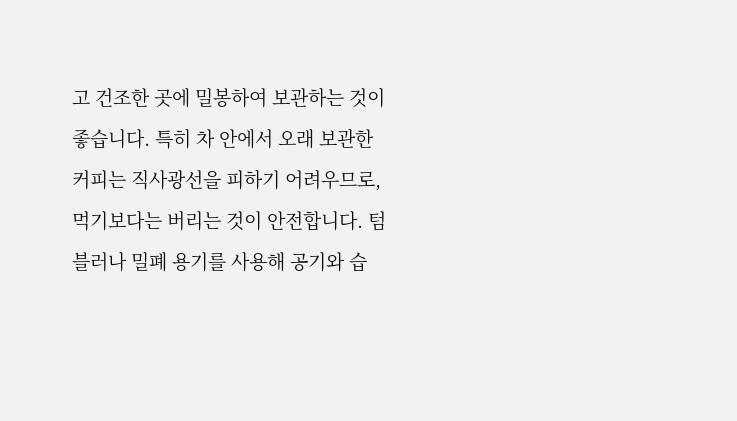고 건조한 곳에 밀봉하여 보관하는 것이 좋습니다. 특히 차 안에서 오래 보관한 커피는 직사광선을 피하기 어려우므로, 먹기보다는 버리는 것이 안전합니다. 텀블러나 밀폐 용기를 사용해 공기와 습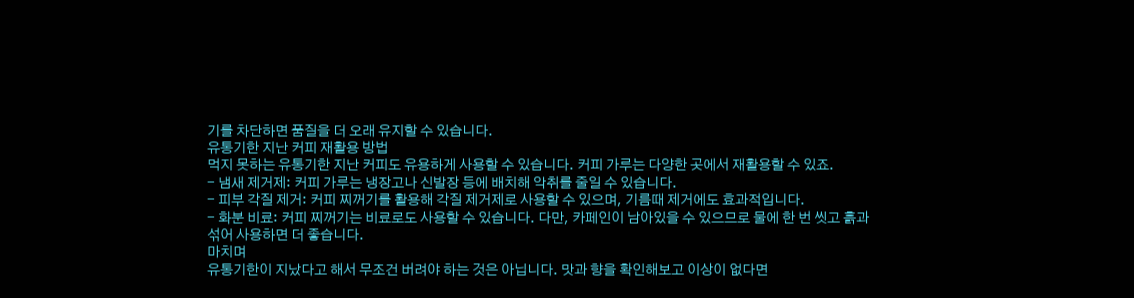기를 차단하면 품질을 더 오래 유지할 수 있습니다.
유통기한 지난 커피 재활용 방법
먹지 못하는 유통기한 지난 커피도 유용하게 사용할 수 있습니다. 커피 가루는 다양한 곳에서 재활용할 수 있죠.
- 냄새 제거제: 커피 가루는 냉장고나 신발장 등에 배치해 악취를 줄일 수 있습니다.
- 피부 각질 제거: 커피 찌꺼기를 활용해 각질 제거제로 사용할 수 있으며, 기름때 제거에도 효과적입니다.
- 화분 비료: 커피 찌꺼기는 비료로도 사용할 수 있습니다. 다만, 카페인이 남아있을 수 있으므로 물에 한 번 씻고 흙과 섞어 사용하면 더 좋습니다.
마치며
유통기한이 지났다고 해서 무조건 버려야 하는 것은 아닙니다. 맛과 향을 확인해보고 이상이 없다면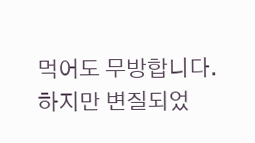먹어도 무방합니다. 하지만 변질되었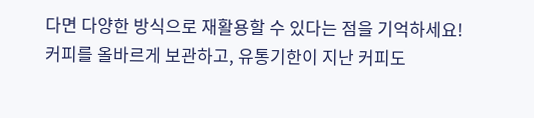다면 다양한 방식으로 재활용할 수 있다는 점을 기억하세요! 커피를 올바르게 보관하고, 유통기한이 지난 커피도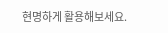현명하게 활용해보세요.